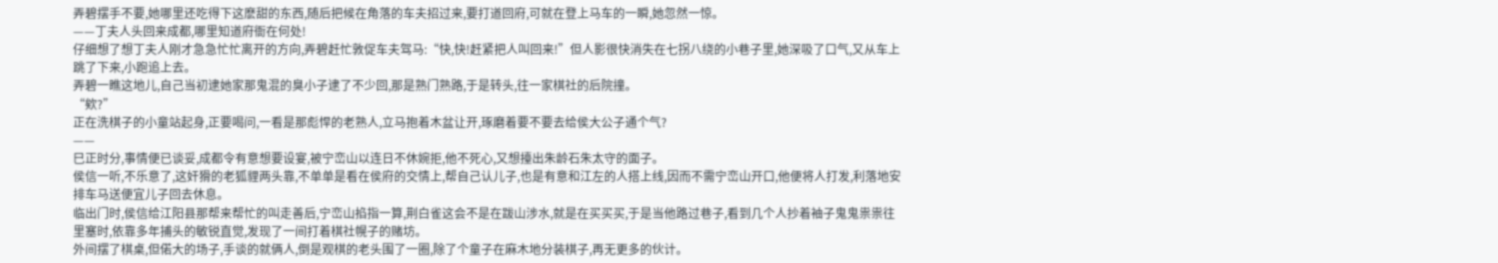弄碧摆手不要,她哪里还吃得下这麽甜的东西,随后把候在角落的车夫招过来,要打道回府,可就在登上马车的一瞬,她忽然一惊。
——丁夫人头回来成都,哪里知道府衙在何处!
仔细想了想丁夫人刚才急急忙忙离开的方向,弄碧赶忙敦促车夫驾马:“快,快!赶紧把人叫回来!”但人影很快消失在七拐八绕的小巷子里,她深吸了口气,又从车上跳了下来,小跑追上去。
弄碧一瞧这地儿,自己当初逮她家那鬼混的臭小子逮了不少回,那是熟门熟路,于是转头,往一家棋社的后院撞。
“欸?”
正在洗棋子的小童站起身,正要喝问,一看是那彪悍的老熟人,立马抱着木盆让开,琢磨着要不要去给侯大公子通个气?
——
巳正时分,事情便已谈妥,成都令有意想要设宴,被宁峦山以连日不休婉拒,他不死心,又想擡出朱龄石朱太守的面子。
侯信一听,不乐意了,这奸猾的老狐貍两头靠,不单单是看在侯府的交情上,帮自己认儿子,也是有意和江左的人搭上线,因而不需宁峦山开口,他便将人打发,利落地安排车马送便宜儿子回去休息。
临出门时,侯信给江阳县那帮来帮忙的叫走善后,宁峦山掐指一算,荆白雀这会不是在跋山涉水,就是在买买买,于是当他路过巷子,看到几个人抄着袖子鬼鬼祟祟往里塞时,依靠多年捕头的敏锐直觉,发现了一间打着棋社幌子的赌坊。
外间摆了棋桌,但偌大的场子,手谈的就俩人,倒是观棋的老头围了一圈,除了个童子在麻木地分装棋子,再无更多的伙计。